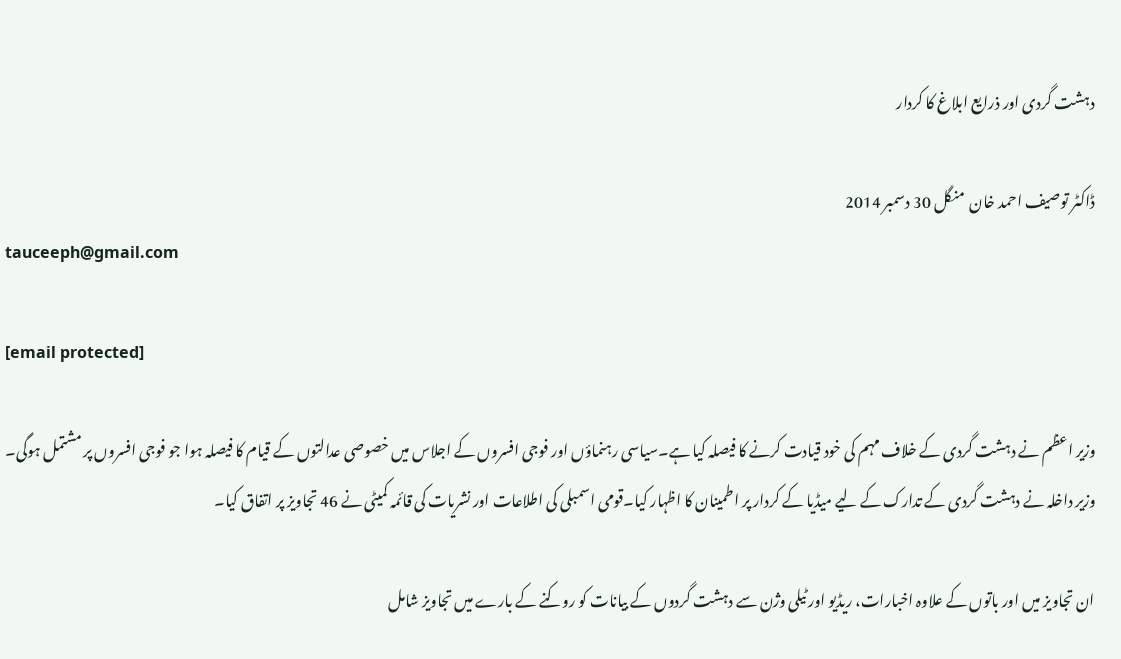دہشت گردی اور ذرایع ابلاغ کا کردار

ڈاکٹر توصیف احمد خان  منگل 30 دسمبر 2014
tauceeph@gmail.com

[email protected]

وزیر اعظم نے دہشت گردی کے خلاف مہم کی خود قیادت کرنے کا فیصلہ کیا ہے۔سیاسی رہنماؤں اور فوجی افسروں کے اجلاس میں خصوصی عدالتوں کے قیام کا فیصلہ ہوا جو فوجی افسروں پر مشتمل ہوگی۔ وزیر داخلہ نے دہشت گردی کے تدارک کے لیے میڈیا کے کردار پر اطمینان کا اظہار کیا۔قومی اسمبلی کی اطلاعات اور نشریات کی قائمہ کمیٹی نے 46 تجاویز پر اتفاق کیا۔

ان تجاویز میں اور باتوں کے علاوہ اخبارات، ریڈیو اور ٹیلی وژن سے دہشت گردوں کے بیانات کو روکنے کے بارے میں تجاویز شامل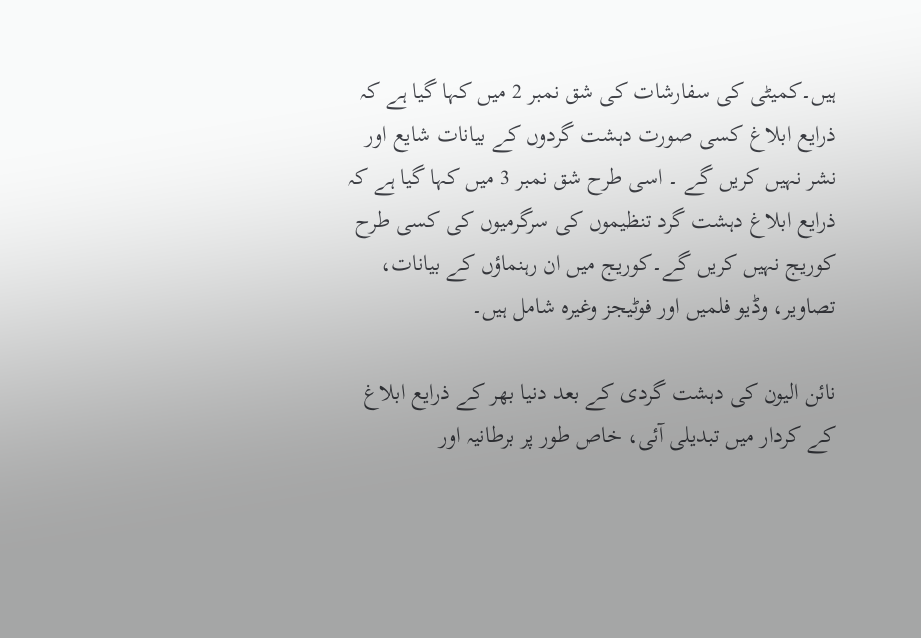ہیں۔کمیٹی کی سفارشات کی شق نمبر 2 میں کہا گیا ہے کہ ذرایع ابلاغ کسی صورت دہشت گردوں کے بیانات شایع اور نشر نہیں کریں گے ۔ اسی طرح شق نمبر 3 میں کہا گیا ہے کہ ذرایع ابلاغ دہشت گرد تنظیموں کی سرگرمیوں کی کسی طرح کوریج نہیں کریں گے۔کوریج میں ان رہنماؤں کے بیانات، تصاویر، وڈیو فلمیں اور فوٹیجز وغیرہ شامل ہیں۔

نائن الیون کی دہشت گردی کے بعد دنیا بھر کے ذرایع ابلاغ کے کردار میں تبدیلی آئی، خاص طور پر برطانیہ اور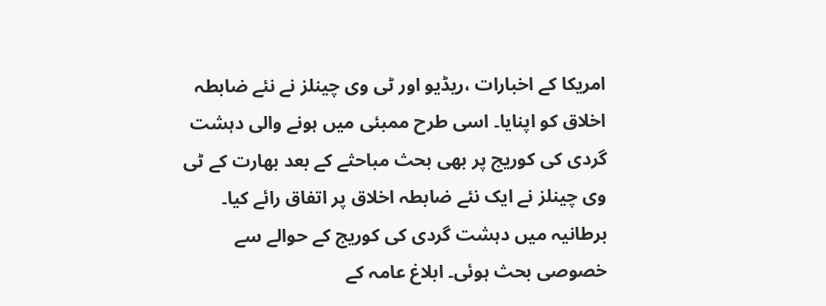امریکا کے اخبارات ،ریڈیو اور ٹی وی چینلز نے نئے ضابطہ اخلاق کو اپنایا۔ اسی طرح ممبئی میں ہونے والی دہشت گردی کی کوریج پر بھی بحث مباحثے کے بعد بھارت کے ٹی وی چینلز نے ایک نئے ضابطہ اخلاق پر اتفاق رائے کیا۔ برطانیہ میں دہشت گردی کی کوریج کے حوالے سے خصوصی بحث ہوئی۔ ابلاغ عامہ کے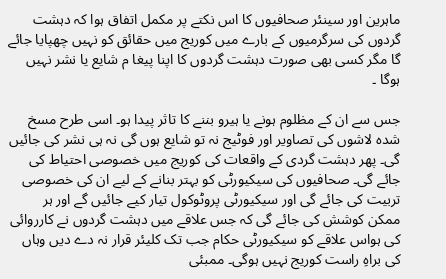ماہرین اور سینئر صحافیوں کا اس نکتے پر مکمل اتفاق ہوا کہ دہشت گردوں کی سرگرمیوں کے بارے میں کوریج میں حقائق کو نہیں چھپایا جائے گا مگر کسی بھی صورت دہشت گردوں کا اپنا پیغا م شایع یا نشر نہیں ہوگا ۔

جس سے ان کے مظلوم ہونے یا ہیرو بننے کا تاثر پیدا ہو۔ اسی طرح مسخ شدہ لاشوں کی تصاویر اور فوٹیج نہ تو شایع ہوں گی نہ ہی نشر کی جائیں گی۔ پھر دہشت گردی کے واقعات کی کوریج میں خصوصی احتیاط کی جائے گی۔ صحافیوں کی سیکیورٹی کو بہتر بنانے کے لیے ان کی خصوصی تربیت کی جائے گی اور سیکیورٹی پروٹوکول تیار کیے جائیں گے اور ہر ممکن کوشش کی جائے گی کہ جس علاقے میں دہشت گردوں نے کارروائی کی ہواس علاقے کو سیکیورٹی حکام جب تک کلیئر قرار نہ دے دیں وہاں کی براہِ راست کوریج نہیں ہوگی۔ ممبئی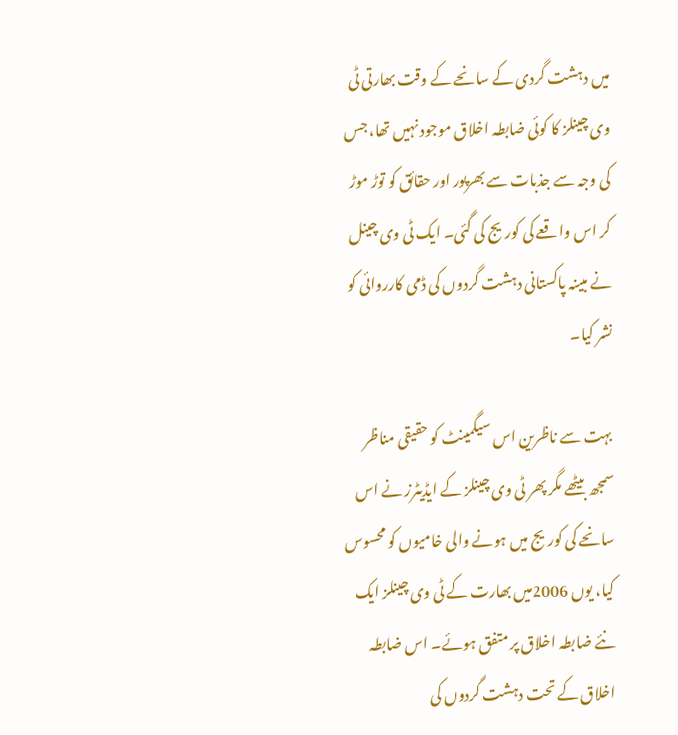میں دہشت گردی کے سانحے کے وقت بھارتی ٹی وی چینلز کا کوئی ضابطہ اخلاق موجود نہیں تھا، جس کی وجہ سے جذبات سے بھرپور اور حقائق کو توڑ موڑ کر اس واقعے کی کوریج کی گئی۔ ایک ٹی وی چینل نے مبینہ پاکستانی دہشت گردوں کی ڈمی کارروائی کو نشر کیا۔

بہت سے ناظرین اس سیگمینٹ کو حقیقی مناظر سمجھ بیٹھے مگر پھر ٹی وی چینلز کے ایڈیٹرز نے اس سانحے کی کوریج میں ہونے والی خامیوں کو محسوس کیا، یوں 2006میں بھارت کے ٹی وی چینلز ایک نئے ضابطہ اخلاق پر متفق ہوئے۔ اس ضابطہ اخلاق کے تحت دہشت گردوں کی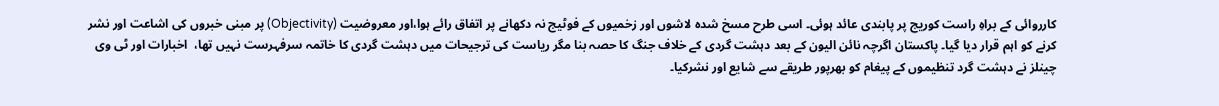کارروائی کے براہِ راست کوریج پر پابندی عائد ہوئی۔ اسی طرح مسخ شدہ لاشوں اور زخمیوں کے فوٹیج نہ دکھانے پر اتفاق رائے ہوا،اور معروضیت (Objectivity) پر مبنی خبروں کی اشاعت اور نشر کرنے کو اہم قرار دیا گیا۔ پاکستان اگرچہ نائن الیون کے بعد دہشت گردی کے خلاف جنگ کا حصہ بنا مگر ریاست کی ترجیحات میں دہشت گردی کا خاتمہ سرفہرست نہیں تھا،  اخبارات اور ٹی وی چینلز نے دہشت گرد تنظیموں کے پیغام کو بھرپور طریقے سے شایع اور نشرکیا۔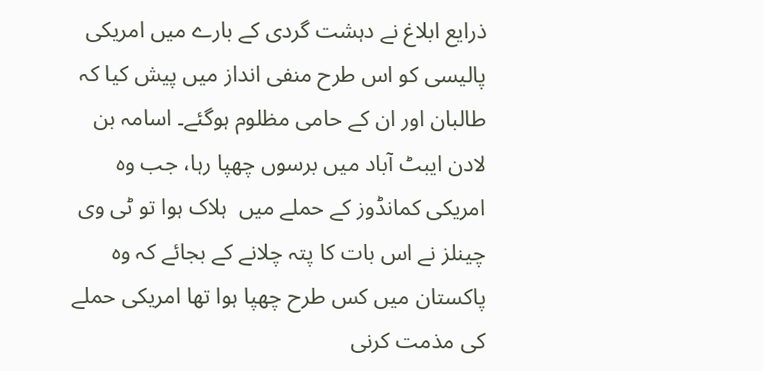ذرایع ابلاغ نے دہشت گردی کے بارے میں امریکی پالیسی کو اس طرح منفی انداز میں پیش کیا کہ طالبان اور ان کے حامی مظلوم ہوگئے۔ اسامہ بن لادن ایبٹ آباد میں برسوں چھپا رہا، جب وہ امریکی کمانڈوز کے حملے میں  ہلاک ہوا تو ٹی وی چینلز نے اس بات کا پتہ چلانے کے بجائے کہ وہ پاکستان میں کس طرح چھپا ہوا تھا امریکی حملے کی مذمت کرنی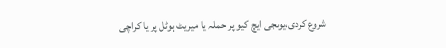شروع کردی،یوںجی ایچ کیو پر حملہ یا میریٹ ہوٹل پر یا کراچی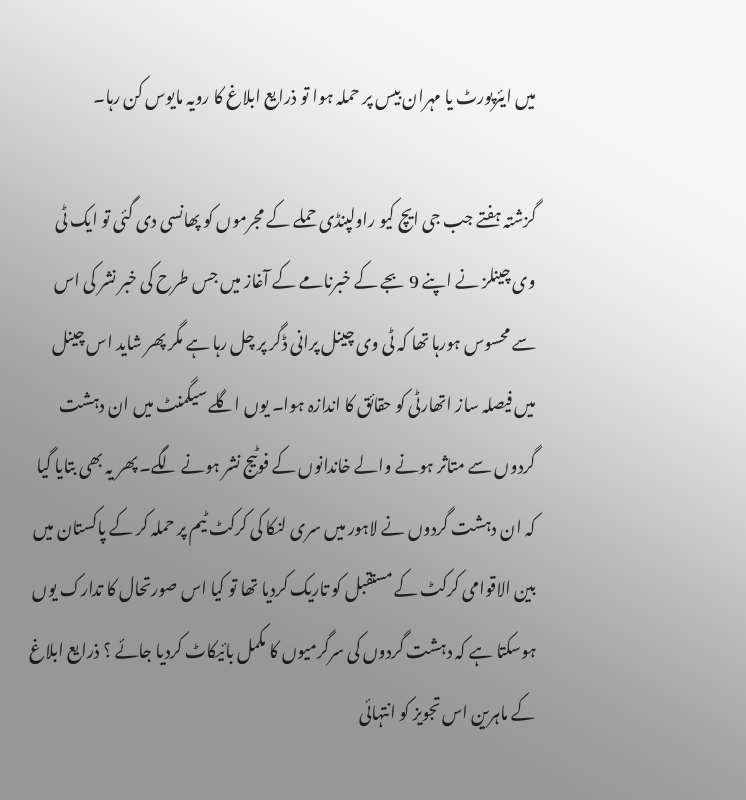میں ایئرپورٹ یا مہران بیس پر حملہ ہوا تو ذرایع ابلاغ کا رویہ مایوس کن رہا۔

گزشتہ ہفتے جب جی ایچ کیو راولپنڈی حملے کے مجرموں کو پھانسی دی گئی تو ایک ٹی وی چینلز نے اپنے 9 بجے کے خبرنامے کے آغاز میں جس طرح کی خبر نشر کی اس سے محسوس ہورہا تھا کہ ٹی وی چینل پرانی ڈگر پر چل رہا ہے مگر پھر شاید اس چینل میں فیصلہ ساز اتھارٹی کو حقائق کا اندازہ ہوا۔ یوں اگلے سیگمنٹ میں ان دہشت گردوں سے متاثر ہونے والے خاندانوں کے فوٹیج نشر ہونے لگے۔ پھر یہ بھی بتایا گیا کہ ان دہشت گردوں نے لاہور میں سری لنکا کی کرکٹ ٹیم پر حملہ کر کے پاکستان میں بین الاقوامی کرکٹ کے مستقبل کو تاریک کردیا تھا تو کیا اس صورتحال کا تدارک یوں ہوسکتا ہے کہ دہشت گردوں کی سرگرمیوں کا مکمل بائیکاٹ کردیا جائے ؟ ذرایع ابلاغ کے ماہرین اس تجویز کو انتہائی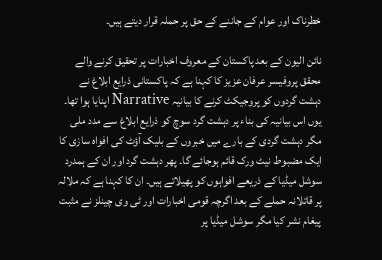خطرناک اور عوام کے جاننے کے حق پر حملہ قرار دیتے ہیں۔

نائن الیون کے بعد پاکستان کے معروف اخبارات پر تحقیق کرنے والے محقق پروفیسر عرفان عزیز کا کہنا ہے کہ پاکستانی ذرایع ابلاغ نے دہشت گردوں کو پروجیکٹ کرنے کا بیانیہ Narrative اپنایا ہوا تھا۔ یوں اس بیانیہ کی بناء پر دہشت گرد سوچ کو ذرایع ابلاغ سے مدد ملی مگر دہشت گردی کے بارے میں خبروں کے بلیک آؤٹ کی افواہ سازی کا ایک مضبوط نیٹ ورک قائم ہوجائے گا۔ پھر دہشت گرد اور ان کے ہمدرد سوشل میڈیا کے ذریعے افواہوں کو پھیلاتے ہیں۔ ان کا کہنا ہے کہ ملالہ پر قاتلانہ حملے کے بعد اگرچہ قومی اخبارات اور ٹی وی چینلز نے مثبت پیغام نشر کیا مگر سوشل میڈیا پر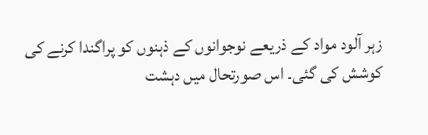زہر آلود مواد کے ذریعے نوجوانوں کے ذہنوں کو پراگندا کرنے کی کوشش کی گئی۔ اس صورتحال میں دہشت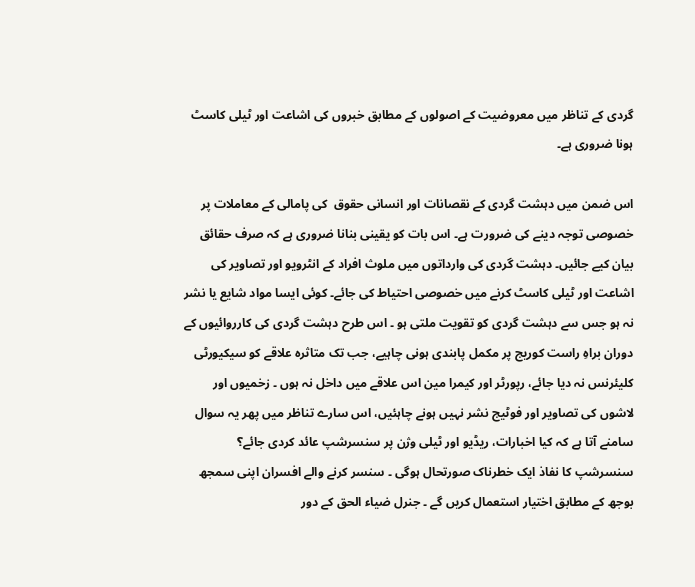گردی کے تناظر میں معروضیت کے اصولوں کے مطابق خبروں کی اشاعت اور ٹیلی کاسٹ ہونا ضروری ہے۔

اس ضمن میں دہشت گردی کے نقصانات اور انسانی حقوق  کی پامالی کے معاملات پر خصوصی توجہ دینے کی ضرورت ہے۔ اس بات کو یقینی بنانا ضروری ہے کہ صرف حقائق بیان کیے جائیں۔ دہشت گردی کی وارداتوں میں ملوث افراد کے انٹرویو اور تصاویر کی اشاعت اور ٹیلی کاسٹ کرنے میں خصوصی احتیاط کی جائے۔ کوئی ایسا مواد شایع یا نشر نہ ہو جس سے دہشت گردی کو تقویت ملتی ہو ۔ اس طرح دہشت گردی کی کارروائیوں کے دوران براہِ راست کوریج پر مکمل پابندی ہونی چاہیے، جب تک متاثرہ علاقے کو سیکیورٹی کلیئرنس نہ دیا جائے، رپورٹر اور کیمرا مین اس علاقے میں داخل نہ ہوں ۔ زخمیوں اور لاشوں کی تصاویر اور فوٹیج نشر نہیں ہونے چاہئیں، اس سارے تناظر میں پھر یہ سوال سامنے آتا ہے کہ کیا اخبارات، ریڈیو اور ٹیلی وژن پر سنسرشپ عائد کردی جائے؟ سنسرشپ کا نفاذ ایک خطرناک صورتحال ہوگی ۔ سنسر کرنے والے افسران اپنی سمجھ بوجھ کے مطابق اختیار استعمال کریں گے ۔ جنرل ضیاء الحق کے دور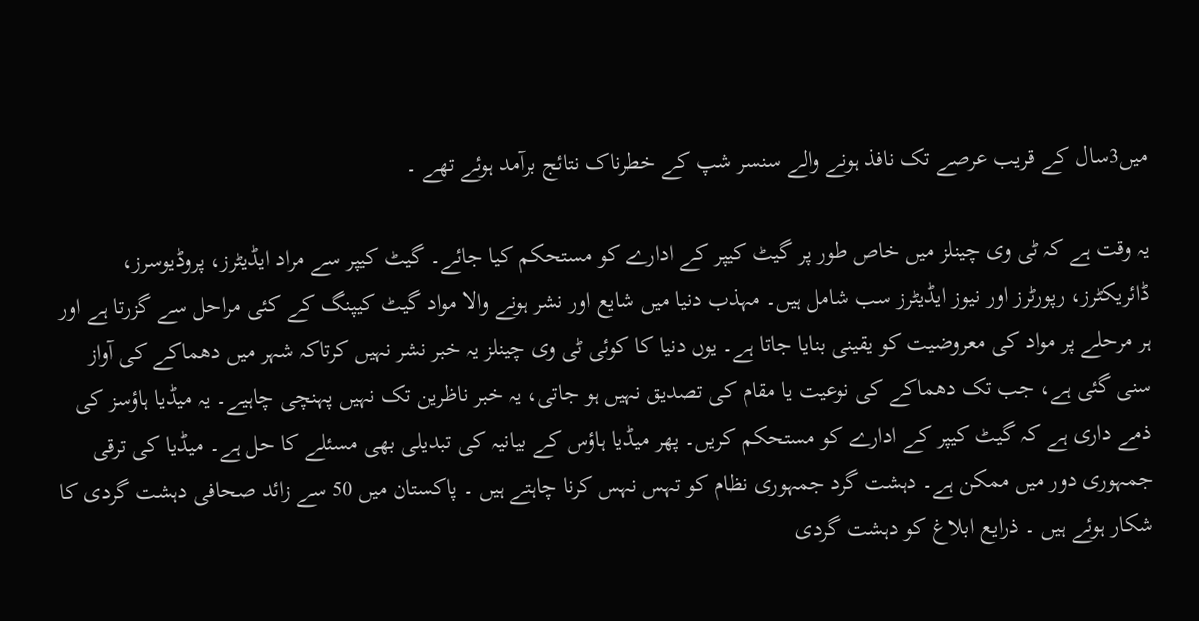میں3سال کے قریب عرصے تک نافذ ہونے والے سنسر شپ کے خطرناک نتائج برآمد ہوئے تھے ۔

یہ وقت ہے کہ ٹی وی چینلز میں خاص طور پر گیٹ کیپر کے ادارے کو مستحکم کیا جائے۔ گیٹ کیپر سے مراد ایڈیٹرز، پروڈیوسرز، ڈائریکٹرز، رپورٹرز اور نیوز ایڈیٹرز سب شامل ہیں۔ مہذب دنیا میں شایع اور نشر ہونے والا مواد گیٹ کیپنگ کے کئی مراحل سے گزرتا ہے اور ہر مرحلے پر مواد کی معروضیت کو یقینی بنایا جاتا ہے۔ یوں دنیا کا کوئی ٹی وی چینلز یہ خبر نشر نہیں کرتاکہ شہر میں دھماکے کی آواز سنی گئی ہے، جب تک دھماکے کی نوعیت یا مقام کی تصدیق نہیں ہو جاتی، یہ خبر ناظرین تک نہیں پہنچی چاہیے۔ یہ میڈیا ہاؤسز کی ذمے داری ہے کہ گیٹ کیپر کے ادارے کو مستحکم کریں۔ پھر میڈیا ہاؤس کے بیانیہ کی تبدیلی بھی مسئلے کا حل ہے۔ میڈیا کی ترقی جمہوری دور میں ممکن ہے۔ دہشت گرد جمہوری نظام کو تہس نہس کرنا چاہتے ہیں ۔ پاکستان میں 50 سے زائد صحافی دہشت گردی کا شکار ہوئے ہیں ۔ ذرایع ابلاغ کو دہشت گردی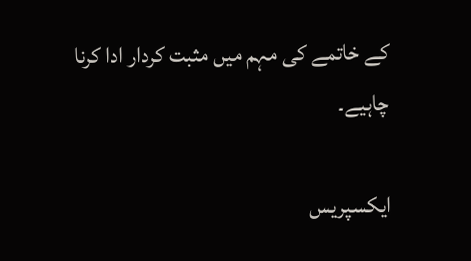کے خاتمے کی مہم میں مثبت کردار ادا کرنا چاہیے۔

ایکسپریس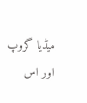میڈیا گروپ اور اس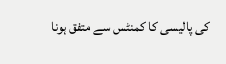کی پالیسی کا کمنٹس سے متفق ہونا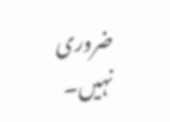ضروری نہیں۔